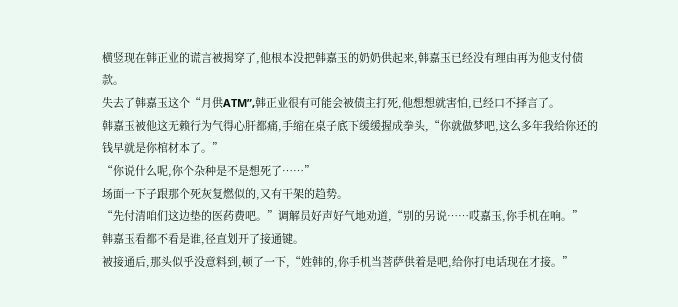横竖现在韩正业的谎言被揭穿了,他根本没把韩嘉玉的奶奶供起来,韩嘉玉已经没有理由再为他支付债款。
失去了韩嘉玉这个“月供ATM”,韩正业很有可能会被债主打死,他想想就害怕,已经口不择言了。
韩嘉玉被他这无赖行为气得心肝都痛,手缩在桌子底下缓缓握成拳头,“你就做梦吧,这么多年我给你还的钱早就是你棺材本了。”
“你说什么呢,你个杂种是不是想死了……”
场面一下子跟那个死灰复燃似的,又有干架的趋势。
“先付清咱们这边垫的医药费吧。”调解员好声好气地劝道,“别的另说……哎嘉玉,你手机在响。”
韩嘉玉看都不看是谁,径直划开了接通键。
被接通后,那头似乎没意料到,顿了一下,“姓韩的,你手机当菩萨供着是吧,给你打电话现在才接。”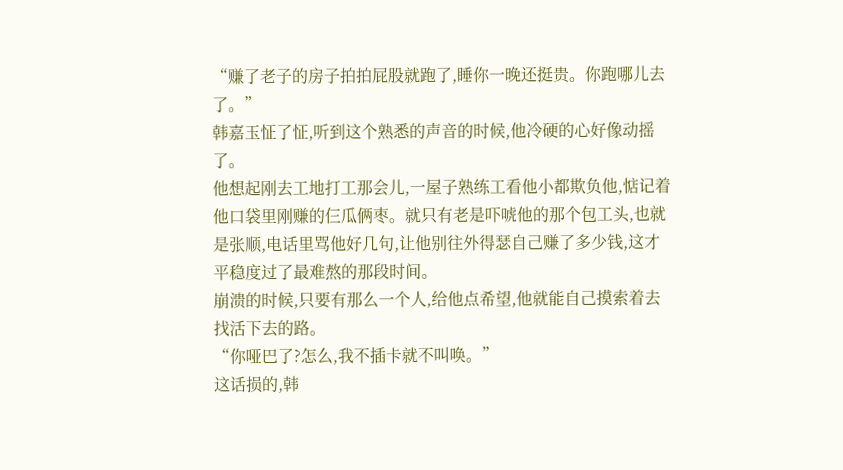“赚了老子的房子拍拍屁股就跑了,睡你一晚还挺贵。你跑哪儿去了。”
韩嘉玉怔了怔,听到这个熟悉的声音的时候,他冷硬的心好像动摇了。
他想起刚去工地打工那会儿,一屋子熟练工看他小都欺负他,惦记着他口袋里刚赚的仨瓜俩枣。就只有老是吓唬他的那个包工头,也就是张顺,电话里骂他好几句,让他别往外得瑟自己赚了多少钱,这才平稳度过了最难熬的那段时间。
崩溃的时候,只要有那么一个人,给他点希望,他就能自己摸索着去找活下去的路。
“你哑巴了?怎么,我不插卡就不叫唤。”
这话损的,韩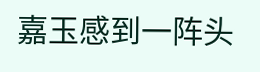嘉玉感到一阵头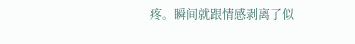疼。瞬间就跟情感剥离了似